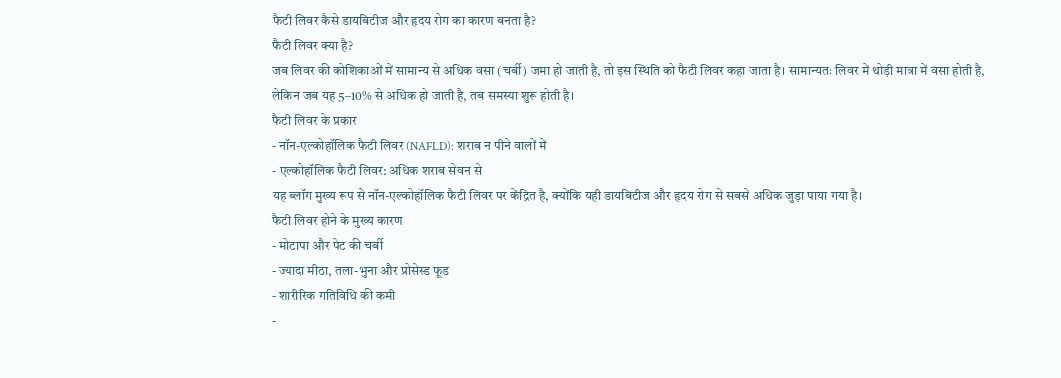फैटी लिवर कैसे डायबिटीज और हृदय रोग का कारण बनता है?
फैटी लिवर क्या है?
जब लिवर की कोशिकाओं में सामान्य से अधिक वसा (चर्बी) जमा हो जाती है, तो इस स्थिति को फैटी लिवर कहा जाता है। सामान्यतः लिवर में थोड़ी मात्रा में वसा होती है, लेकिन जब यह 5–10% से अधिक हो जाती है, तब समस्या शुरू होती है।
फैटी लिवर के प्रकार
- नॉन-एल्कोहॉलिक फैटी लिवर (NAFLD): शराब न पीने वालों में
- एल्कोहॉलिक फैटी लिवर: अधिक शराब सेवन से
यह ब्लॉग मुख्य रूप से नॉन-एल्कोहॉलिक फैटी लिवर पर केंद्रित है, क्योंकि यही डायबिटीज और हृदय रोग से सबसे अधिक जुड़ा पाया गया है।
फैटी लिवर होने के मुख्य कारण
- मोटापा और पेट की चर्बी
- ज्यादा मीठा, तला-भुना और प्रोसेस्ड फूड
- शारीरिक गतिविधि की कमी
-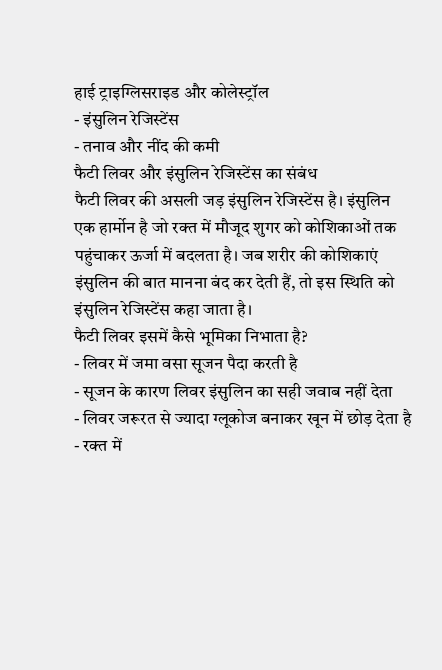हाई ट्राइग्लिसराइड और कोलेस्ट्रॉल
- इंसुलिन रेजिस्टेंस
- तनाव और नींद की कमी
फैटी लिवर और इंसुलिन रेजिस्टेंस का संबंध
फैटी लिवर की असली जड़ इंसुलिन रेजिस्टेंस है। इंसुलिन एक हार्मोन है जो रक्त में मौजूद शुगर को कोशिकाओं तक पहुंचाकर ऊर्जा में बदलता है। जब शरीर की कोशिकाएं इंसुलिन की बात मानना बंद कर देती हैं, तो इस स्थिति को इंसुलिन रेजिस्टेंस कहा जाता है।
फैटी लिवर इसमें कैसे भूमिका निभाता है?
- लिवर में जमा वसा सूजन पैदा करती है
- सूजन के कारण लिवर इंसुलिन का सही जवाब नहीं देता
- लिवर जरूरत से ज्यादा ग्लूकोज बनाकर खून में छोड़ देता है
- रक्त में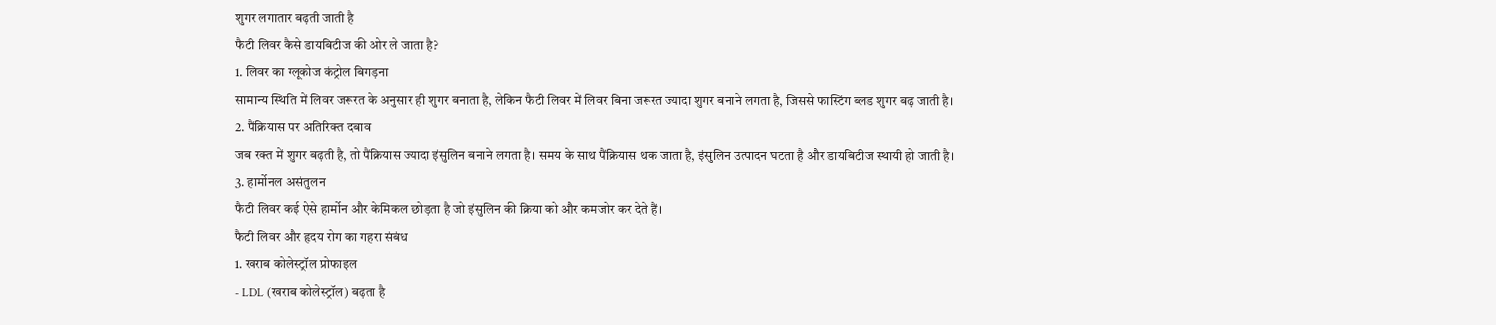शुगर लगातार बढ़ती जाती है
फैटी लिवर कैसे डायबिटीज की ओर ले जाता है?
1. लिवर का ग्लूकोज कंट्रोल बिगड़ना
सामान्य स्थिति में लिवर जरूरत के अनुसार ही शुगर बनाता है, लेकिन फैटी लिवर में लिवर बिना जरूरत ज्यादा शुगर बनाने लगता है, जिससे फास्टिंग ब्लड शुगर बढ़ जाती है।
2. पैंक्रियास पर अतिरिक्त दबाव
जब रक्त में शुगर बढ़ती है, तो पैंक्रियास ज्यादा इंसुलिन बनाने लगता है। समय के साथ पैंक्रियास थक जाता है, इंसुलिन उत्पादन घटता है और डायबिटीज स्थायी हो जाती है।
3. हार्मोनल असंतुलन
फैटी लिवर कई ऐसे हार्मोन और केमिकल छोड़ता है जो इंसुलिन की क्रिया को और कमजोर कर देते हैं।
फैटी लिवर और हृदय रोग का गहरा संबंध
1. खराब कोलेस्ट्रॉल प्रोफाइल
- LDL (खराब कोलेस्ट्रॉल) बढ़ता है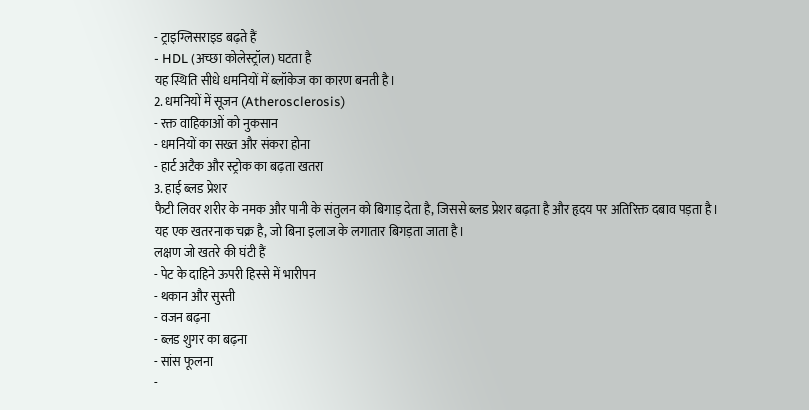- ट्राइग्लिसराइड बढ़ते हैं
- HDL (अच्छा कोलेस्ट्रॉल) घटता है
यह स्थिति सीधे धमनियों में ब्लॉकेज का कारण बनती है।
2. धमनियों में सूजन (Atherosclerosis)
- रक्त वाहिकाओं को नुकसान
- धमनियों का सख्त और संकरा होना
- हार्ट अटैक और स्ट्रोक का बढ़ता खतरा
3. हाई ब्लड प्रेशर
फैटी लिवर शरीर के नमक और पानी के संतुलन को बिगाड़ देता है, जिससे ब्लड प्रेशर बढ़ता है और हृदय पर अतिरिक्त दबाव पड़ता है।
यह एक खतरनाक चक्र है, जो बिना इलाज के लगातार बिगड़ता जाता है।
लक्षण जो खतरे की घंटी हैं
- पेट के दाहिने ऊपरी हिस्से में भारीपन
- थकान और सुस्ती
- वजन बढ़ना
- ब्लड शुगर का बढ़ना
- सांस फूलना
-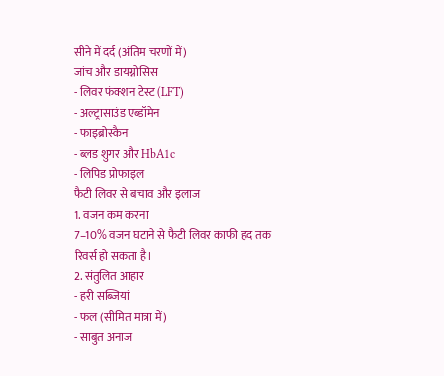सीने में दर्द (अंतिम चरणों में)
जांच और डायग्नोसिस
- लिवर फंक्शन टेस्ट (LFT)
- अल्ट्रासाउंड एब्डॉमेन
- फाइब्रोस्कैन
- ब्लड शुगर और HbA1c
- लिपिड प्रोफाइल
फैटी लिवर से बचाव और इलाज
1. वजन कम करना
7–10% वजन घटाने से फैटी लिवर काफी हद तक रिवर्स हो सकता है।
2. संतुलित आहार
- हरी सब्जियां
- फल (सीमित मात्रा में)
- साबुत अनाज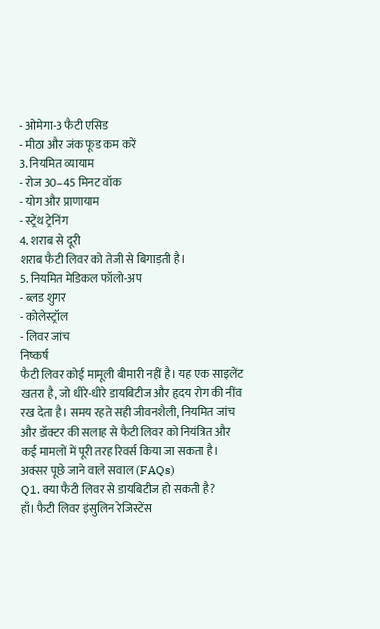- ओमेगा-3 फैटी एसिड
- मीठा और जंक फूड कम करें
3. नियमित व्यायाम
- रोज 30–45 मिनट वॉक
- योग और प्राणायाम
- स्ट्रेंथ ट्रेनिंग
4. शराब से दूरी
शराब फैटी लिवर को तेजी से बिगाड़ती है।
5. नियमित मेडिकल फॉलो-अप
- ब्लड शुगर
- कोलेस्ट्रॉल
- लिवर जांच
निष्कर्ष
फैटी लिवर कोई मामूली बीमारी नहीं है। यह एक साइलेंट खतरा है, जो धीरे-धीरे डायबिटीज और हृदय रोग की नींव रख देता है। समय रहते सही जीवनशैली, नियमित जांच और डॉक्टर की सलाह से फैटी लिवर को नियंत्रित और कई मामलों में पूरी तरह रिवर्स किया जा सकता है।
अक्सर पूछे जाने वाले सवाल (FAQs)
Q1. क्या फैटी लिवर से डायबिटीज हो सकती है?
हाँ। फैटी लिवर इंसुलिन रेजिस्टेंस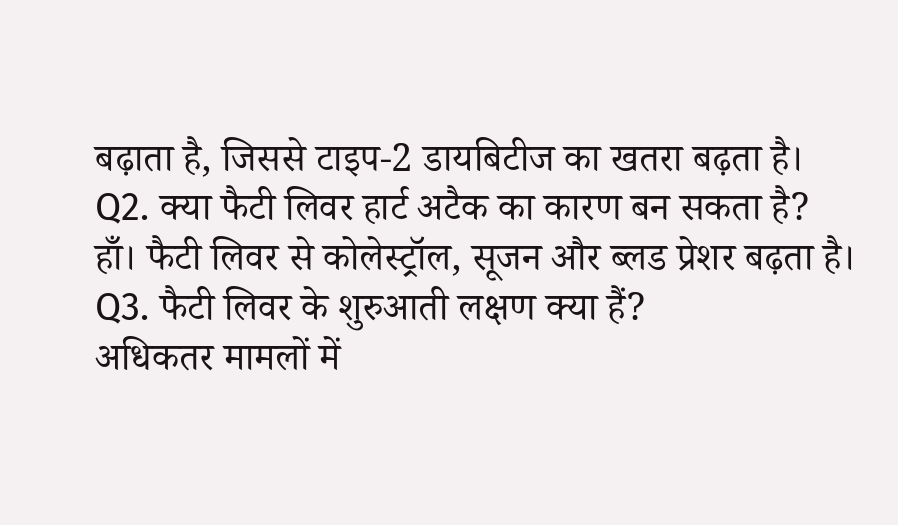बढ़ाता है, जिससे टाइप-2 डायबिटीज का खतरा बढ़ता है।
Q2. क्या फैटी लिवर हार्ट अटैक का कारण बन सकता है?
हाँ। फैटी लिवर से कोलेस्ट्रॉल, सूजन और ब्लड प्रेशर बढ़ता है।
Q3. फैटी लिवर के शुरुआती लक्षण क्या हैं?
अधिकतर मामलों में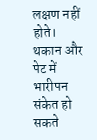लक्षण नहीं होते। थकान और पेट में भारीपन संकेत हो सकते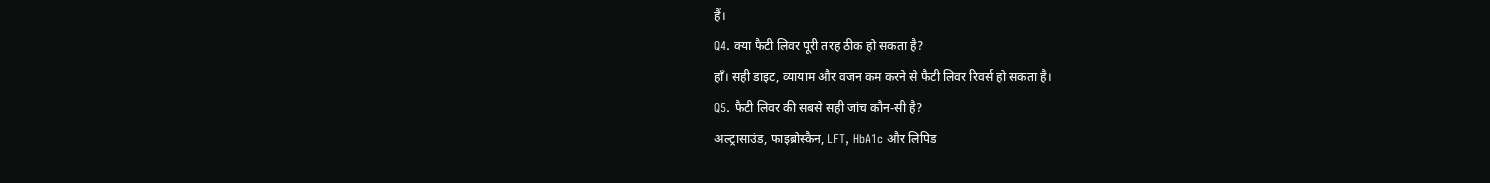हैं।
Q4. क्या फैटी लिवर पूरी तरह ठीक हो सकता है?
हाँ। सही डाइट, व्यायाम और वजन कम करने से फैटी लिवर रिवर्स हो सकता है।
Q5. फैटी लिवर की सबसे सही जांच कौन-सी है?
अल्ट्रासाउंड, फाइब्रोस्कैन, LFT, HbA1c और लिपिड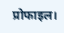प्रोफाइल।